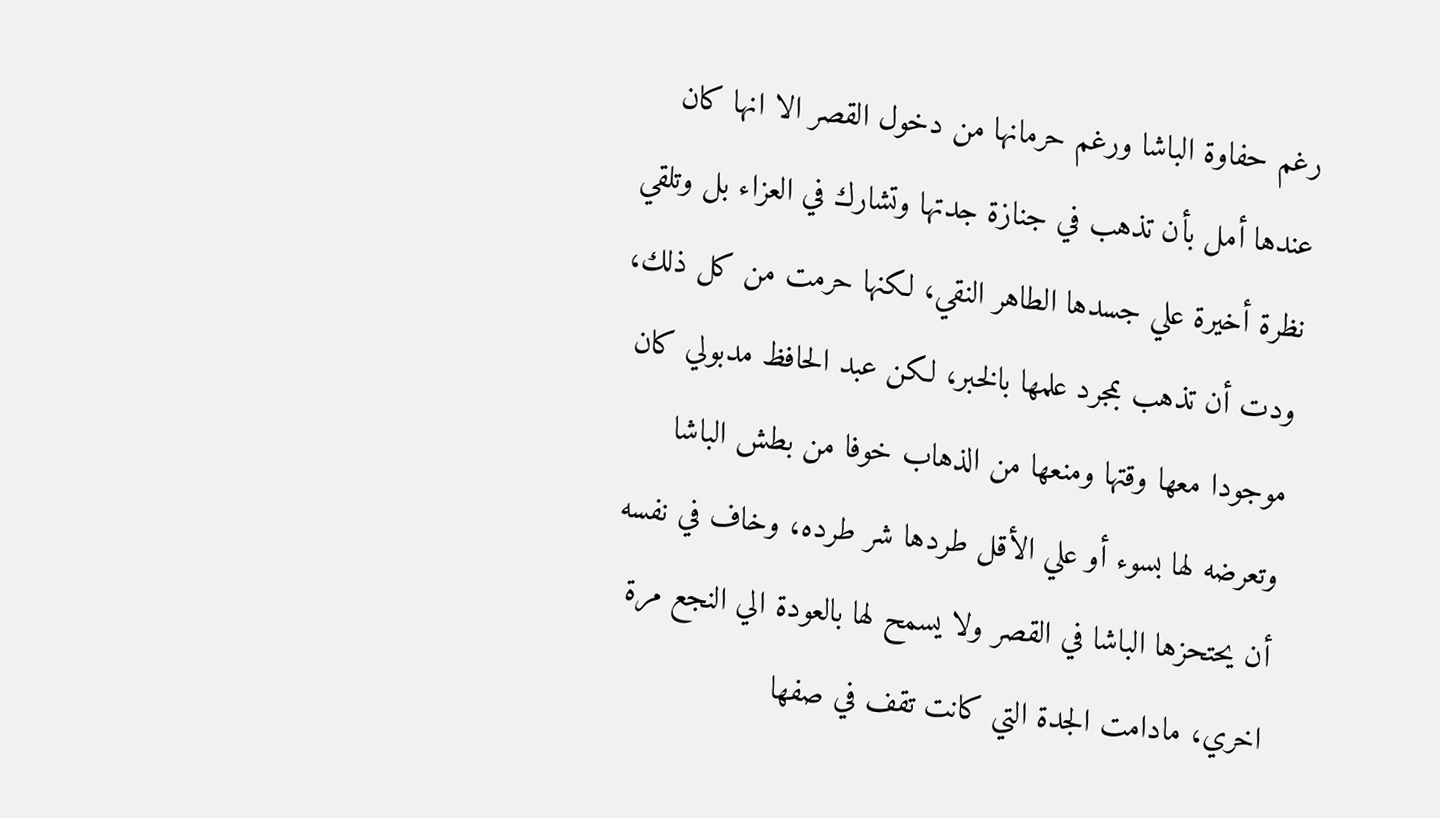رغم حفاوة الباشا ورغم حرمانها من دخول القصر الا انها كان عندها أمل بأن تذهب في جنازة جدتها وتشارك في العزاء بل وتلقي نظرة أخيرة علي جسدها الطاهر النقي، لكنها حرمت من كل ذلك، ودت أن تذهب بمجرد علمها بالخبر، لكن عبد الحافظ مدبولي كان موجودا معها وقتها ومنعها من الذهاب خوفا من بطش الباشا وتعرضه لها بسوء أو علي الأقل طردها شر طرده، وخاف في نفسه أن يحتحزها الباشا في القصر ولا يسمح لها بالعودة الي النجع مرة اخري، مادامت الجدة التي كانت تقف في صفها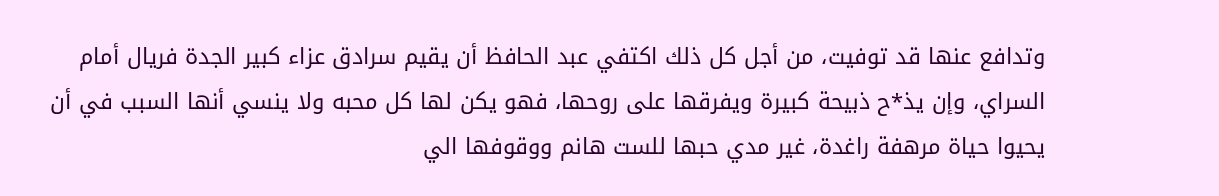وتدافع عنها قد توفيت، من أجل كل ذلك اكتفي عبد الحافظ أن يقيم سرادق عزاء كبير الجدة فريال أمام السراي، وإن يذ*ح ذبيحة كبيرة ويفرقها على روحها، فهو يكن لها كل محبه ولا ينسي أنها السبب في أن يحيوا حياة مرهفة راغدة، غير مدي حبها للست هانم ووقوفها الي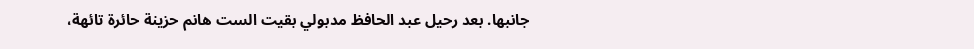جانبها. بعد رحيل عبد الحافظ مدبولي بقيت الست هانم حزينة حائرة تائهة،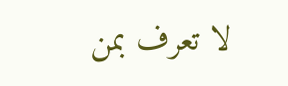لا تعرف بمن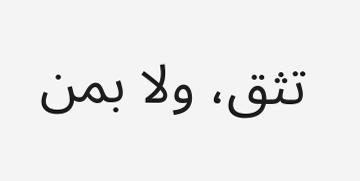تثق، ولا بمن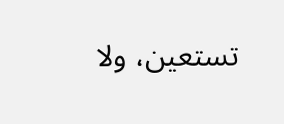تستعين، ولا